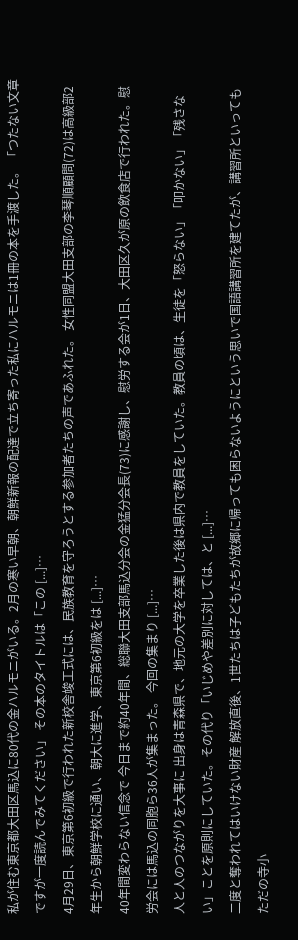私が住む東京都大田区馬込に80代の金ハルモニがいる。2月の寒い早朝、朝鮮新報の配達で立ち寄った私にハルモニは1冊の本を手渡した。 「つたない文章ですが一度読んでみてください」 その本のタイトルは「この [...]…
4月29日、東京第6初級で行われた新校舎竣工式には、民族教育を守ろうとする参加者たちの声であふれた。 女性同盟大田支部の李琴順顧問(72)は高級部2年生から朝鮮学校に通い、朝大に進学、東京第6初級をは [...]…
40年間変わらない信念で 今日まで約40年間、総聯大田支部馬込分会の金猛分会長(73)に感謝し、慰労する会が1日、大田区久が原の飲食店で行われた。慰労会には馬込の同胞ら36人が集まった。 今回の集まり [...]…
人と人のつながりを大事に 出身は青森県で、地元の大学を卒業した後は県内で教員をしていた。教員の頃は、生徒を「怒らない」「叩かない」「残さない」ことを原則にしていた。その代り「いじめや差別に対しては、と [...]…
二度と奪われてはいけない財産 解放直後、1世たちは子どもたちが故郷に帰っても困らないようにという思いで国語講習所を建てたが、講習所といってもただの寺小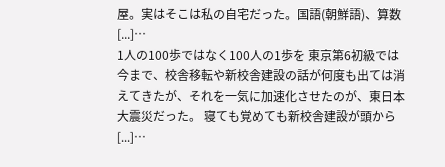屋。実はそこは私の自宅だった。国語(朝鮮語)、算数 [...]…
1人の100歩ではなく100人の1歩を 東京第6初級では今まで、校舎移転や新校舎建設の話が何度も出ては消えてきたが、それを一気に加速化させたのが、東日本大震災だった。 寝ても覚めても新校舎建設が頭から [...]…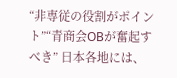“非専従の役割がポイント”“青商会OBが奮起すべき” 日本各地には、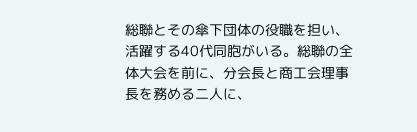総聯とその傘下団体の役職を担い、活躍する40代同胞がいる。総聯の全体大会を前に、分会長と商工会理事長を務める二人に、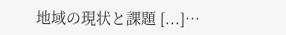地域の現状と課題 [...]…